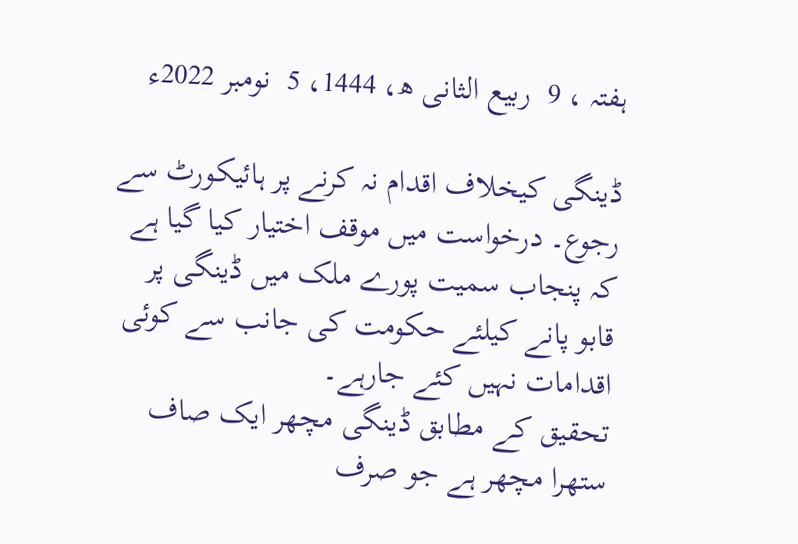ہفتہ ، 9  ربیع الثانی ھ، 1444، 5  نومبر 2022ء

ڈینگی کیخلاف اقدام نہ کرنے پر ہائیکورٹ سے رجوع۔ درخواست میں موقف اختیار کیا گیا ہے کہ پنجاب سمیت پورے ملک میں ڈینگی پر قابو پانے کیلئے حکومت کی جانب سے کوئی اقدامات نہیں کئے جارہے۔
تحقیق کے مطابق ڈینگی مچھر ایک صاف ستھرا مچھر ہے جو صرف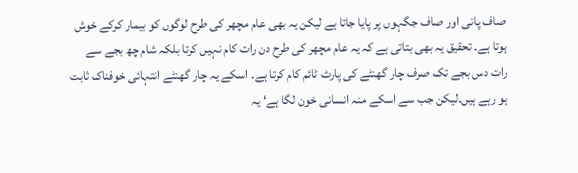صاف پانی اور صاف جگہوں پر پایا جاتا ہے لیکن یہ بھی عام مچھر کی طرح لوگوں کو بیمار کرکے خوش ہوتا ہے۔ تحقیق یہ بھی بتاتی ہے کہ یہ عام مچھر کی طرح دن رات کام نہیں کرتا بلکہ شام چھ بجے سے رات دس بجے تک صرف چار گھنٹے کی پارٹ ٹائم کام کرتا ہے۔ اسکے یہ چار گھنٹے انتہائی خوفناک ثابت ہو رہے ہیں۔لیکن جب سے اسکے منہ انسانی خون لگا ہے‘ یہ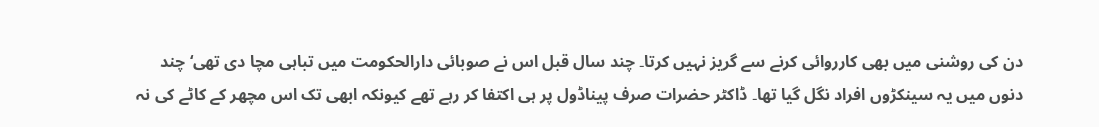دن کی روشنی میں بھی کارروائی کرنے سے گریز نہیں کرتا۔ چند سال قبل اس نے صوبائی دارالحکومت میں تباہی مچا دی تھی‘ چند دنوں میں یہ سینکڑوں افراد نگل گیا تھا۔ ڈاکٹر حضرات صرف پیناڈول پر ہی اکتفا کر رہے تھے کیونکہ ابھی تک اس مچھر کے کاٹے کی نہ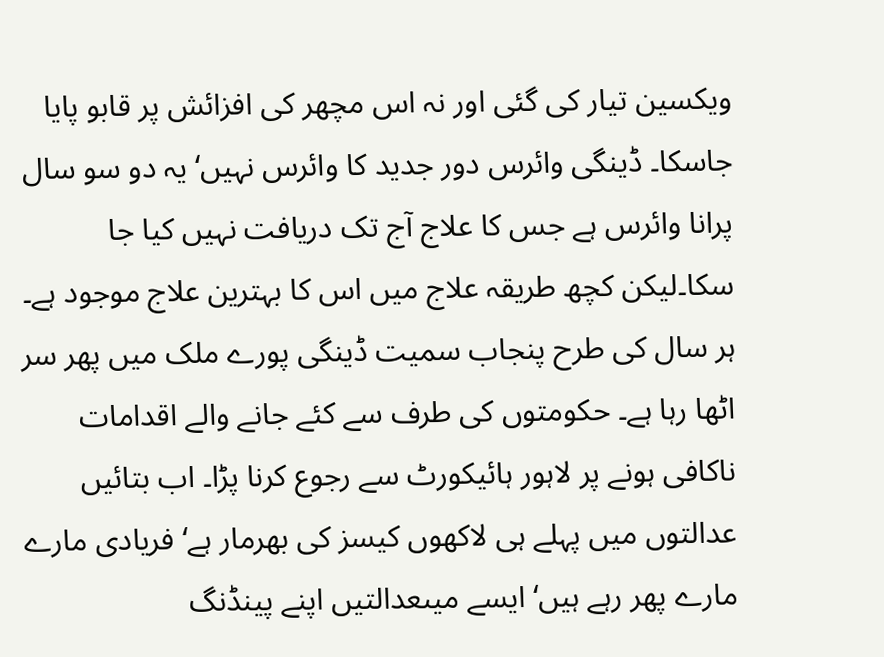ویکسین تیار کی گئی اور نہ اس مچھر کی افزائش پر قابو پایا جاسکا۔ ڈینگی وائرس دور جدید کا وائرس نہیں‘ یہ دو سو سال پرانا وائرس ہے جس کا علاج آج تک دریافت نہیں کیا جا سکا۔لیکن کچھ طریقہ علاج میں اس کا بہترین علاج موجود ہے۔ ہر سال کی طرح پنجاب سمیت ڈینگی پورے ملک میں پھر سر اٹھا رہا ہے۔ حکومتوں کی طرف سے کئے جانے والے اقدامات ناکافی ہونے پر لاہور ہائیکورٹ سے رجوع کرنا پڑا۔ اب بتائیں عدالتوں میں پہلے ہی لاکھوں کیسز کی بھرمار ہے‘ فریادی مارے مارے پھر رہے ہیں‘ ایسے میںعدالتیں اپنے پینڈنگ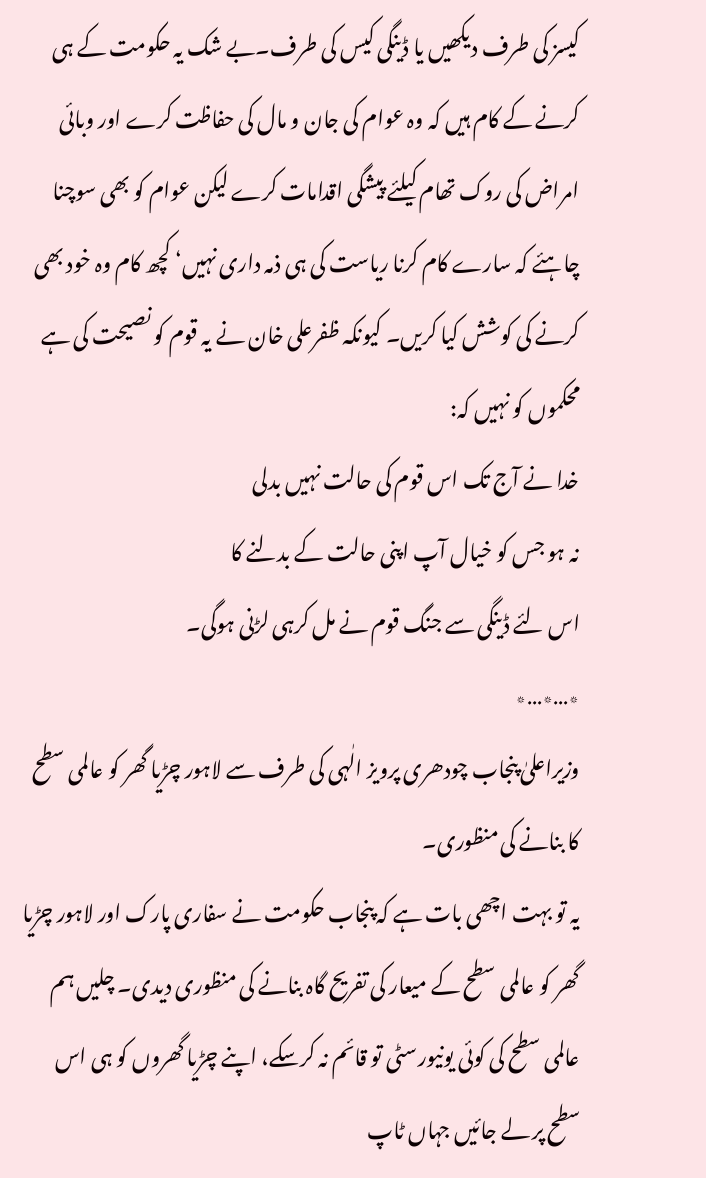کیسز کی طرف دیکھیں یا ڈینگی کیس کی طرف۔بے شک یہ حکومت کے ہی کرنے کے کام ہیں کہ وہ عوام کی جان و مال کی حفاظت کرے اور وبائی امراض کی روک تھام کیلئے پیشگی اقدامات کرے لیکن عوام کو بھی سوچنا چاہئے کہ سارے کام کرنا ریاست کی ہی ذمہ داری نہیں‘ کچھ کام وہ خود بھی کرنے کی کوشش کیا کریں۔ کیونکہ ظفرعلی خان نے یہ قوم کو نصیحت کی ہے محکموں کو نہیں کہ:
خدا نے آج تک اس قوم کی حالت نہیں بدلی
نہ ہو جس کو خیال آپ اپنی حالت کے بدلنے کا
اس لئے ڈینگی سے جنگ قوم نے مل کرہی لڑنی ہوگی۔
٭…٭…٭
وزیراعلیٰ پنجاب چودھری پرویز الٰہی کی طرف سے لاہور چڑیا گھر کو عالمی سطح کا بنانے کی منظوری۔
یہ تو بہت اچھی بات ہے کہ پنجاب حکومت نے سفاری پارک اور لاہور چڑیا گھر کو عالمی سطح کے میعار کی تفریح گاہ بنانے کی منظوری دیدی۔ چلیں ہم عالمی سطح کی کوئی یونیورسٹی تو قائم نہ کرسکے، اپنے چڑیا گھروں کو ہی اس سطح پر لے جائیں جہاں ٹاپ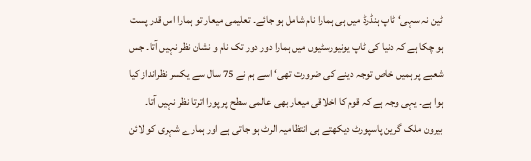ٹین نہ سہی‘ ٹاپ ہنڈرڈ میں ہی ہمارا نام شامل ہو جائے۔ تعلیمی میعار تو ہمارا اس قدر پست ہو چکا ہے کہ دنیا کی ٹاپ یونیورسٹیوں میں ہمارا دور دور تک نام و نشان نظر نہیں آتا۔ جس شعبے پر ہمیں خاص توجہ دینے کی ضرورت تھی‘ اسے ہم نے 75 سال سے یکسر نظرانداز کیا ہوا ہے۔ یہی وجہ ہے کہ قوم کا اخلاقی میعار بھی عالمی سطح پر پورا اترتا نظر نہیں آتا۔ بیرون ملک گرین پاسپورٹ دیکھتے ہی انتظامیہ الرٹ ہو جاتی ہے اور ہمارے شہری کو لائن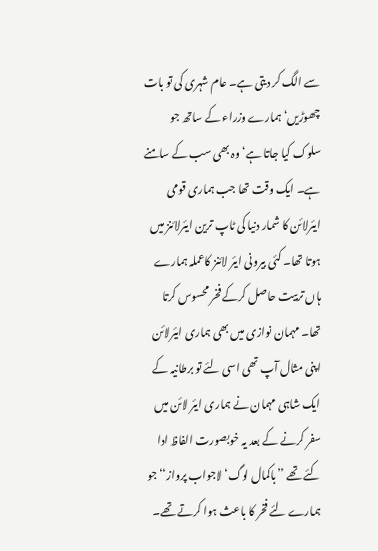سے الگ کر دیتی ہے۔ عام شہری کی تو بات چھوڑیں‘ ہمارے وزراء کے ساتھ جو سلوک کیا جاتا ہے‘ وہ بھی سب کے سامنے ہے۔ ایک وقت تھا جب ہماری قومی ایئرلائن کا شمار دنیا کی ٹاپ ترین ایئرلائنز میں ہوتا تھا۔ کئی بیرونی ایئر لائنز کاعملہ ہمارے ہاں تربیت حاصل کرکے فخر محسوس کرتا تھا۔ مہمان نوازی میں بھی ہماری ایئرلائن اپنی مثال آپ تھی اسی لئے تو برطانیہ کے ایک شاہی مہمان نے ہماری ایئر لائن میں سفر کرنے کے بعد یہ خوبصورت الفاظ ادا کئے تھے ’’باکمال لوگ‘ لاجواب پرواز‘‘ جو ہمارے لئے فخر کا باعث ہوا کرتے تھے۔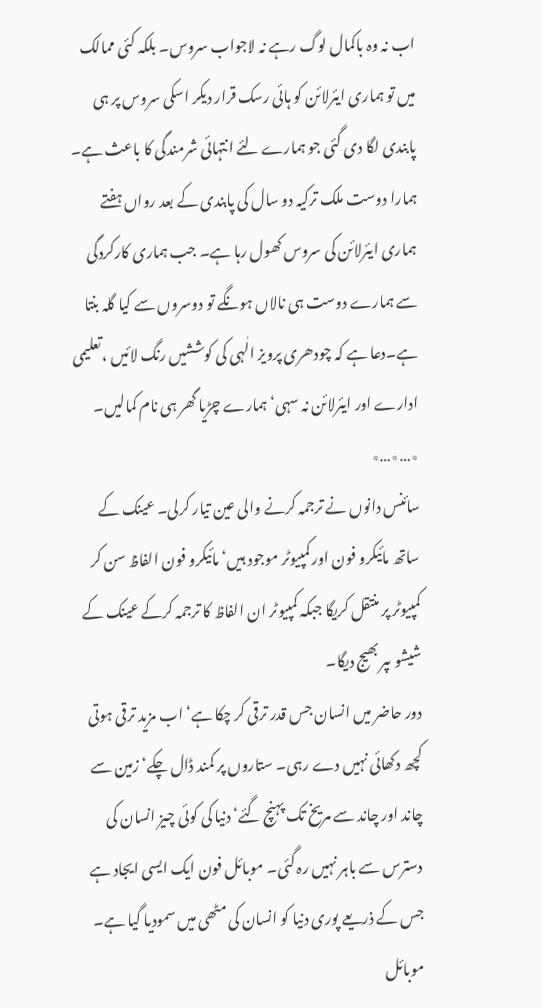اب نہ وہ باکمال لوگ رہے نہ لاجواب سروس۔ بلکہ کئی ممالک میں تو ہماری ایئرلائن کو ہائی رسک قرار دیکر اسکی سروس پر ہی پابندی لگا دی گئی جو ہمارے لئے انتہائی شرمندگی کا باعث ہے۔ ہمارا دوست ملک ترکیہ دو سال کی پابندی کے بعد رواں ہفتے ہماری ایئرلائن کی سروس کھول رہا ہے۔ جب ہماری کارکردگی سے ہمارے دوست ہی نالاں ہونگے تو دوسروں سے کیا گلہ بنتا ہے۔دعا ہے کہ چودھری پرویز الٰہی کی کوششیں رنگ لائیں ،تعلیمی ادارے اور ایئرلائن نہ سہی‘ ہمارے چڑیا گھر ہی نام کمالیں۔
٭…٭…٭
سائنس دانوں نے ترجمہ کرنے والی عین تیار کرلی۔ عینک کے ساتھ مائیکرو فون اور کمپیوٹر موجود ہیں‘ مائیکرو فون الفاظ سن کر کمپیوٹر پر منتقل کریگا جبکہ کمپیوٹر ان الفاظ کا ترجمہ کرکے عینک کے شیشو ںپر بھیج دیگا۔
دور حاضر میں انسان جس قدر ترقی کر چکا ہے‘ اب مزید ترقی ہوتی کچھ دکھائی نہیں دے رہی۔ ستاروں پر کمند ڈال چکے‘ زمین سے چاند اور چاند سے مریخ تک پہنچ گئے‘ دنیا کی کوئی چیز انسان کی دسترس سے باہر نہیں رہ گئی۔ موبائل فون ایک ایسی ایجاد ہے جس کے ذریعے پوری دنیا کو انسان کی مٹھی میں سمودیا گیا ہے۔ موبائل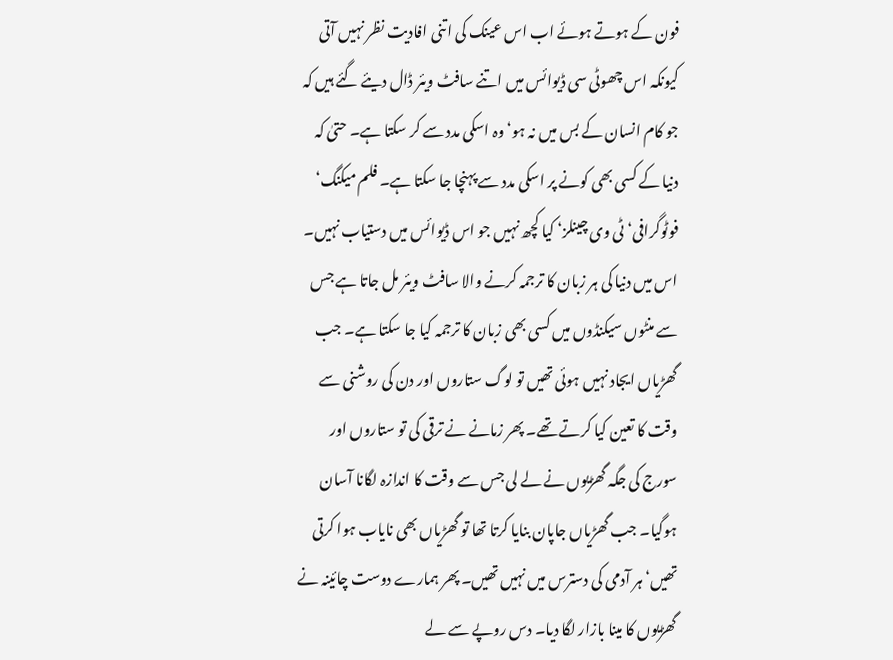فون کے ہوتے ہوئے اب اس عینک کی اتنی افادیت نظر نہیں آتی کیونکہ اس چھوٹی سی ڈیوائس میں اتنے سافٹ ویئر ڈال دیئے گئے ہیں کہ جو کام انسان کے بس میں نہ ہو‘ وہ اسکی مدد سے کر سکتا ہے۔ حتیٰ کہ دنیا کے کسی بھی کونے پر اسکی مدد سے پہنچا جا سکتا ہے۔ فلم میکنگ‘ فوٹوگرافی‘ ٹی وی چینلز‘ کیا کچھ نہیں جو اس ڈیوائس میں دستیاب نہیں۔ اس میں دنیا کی ہر زبان کا ترجمہ کرنے والا سافٹ ویئر مل جاتا ہے جس سے منٹوں سیکنڈوں میں کسی بھی زبان کا ترجمہ کیا جا سکتا ہے۔ جب گھڑیاں ایجاد نہیں ہوئی تھیں تو لوگ ستاروں اور دن کی روشنی سے وقت کا تعین کیا کرتے تھے۔ پھر زمانے نے ترقی کی تو ستاروں اور سورج کی جگہ گھڑیوں نے لے لی جس سے وقت کا اندازہ لگانا آسان ہوگیا۔ جب گھڑیاں جاپان بنایا کرتا تھا تو گھڑیاں بھی نایاب ہوا کرتی تھیں‘ ہر آدمی کی دسترس میں نہیں تھیں۔ پھر ہمارے دوست چائینہ نے گھڑیوں کا مینا بازار لگا دیا۔ دس روپے سے لے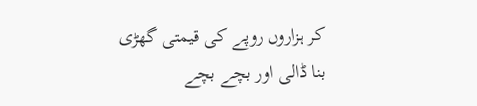کر ہزاروں روپے کی قیمتی گھڑی بنا ڈالی اور بچے بچے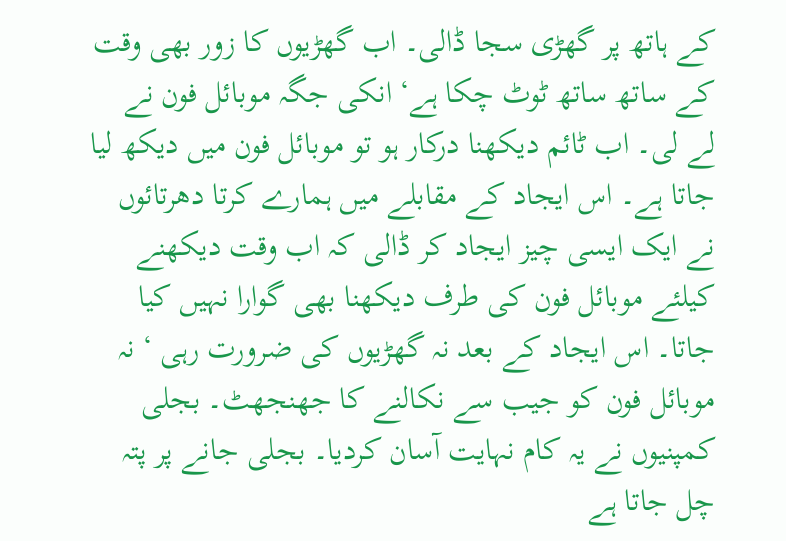کے ہاتھ پر گھڑی سجا ڈالی۔ اب گھڑیوں کا زور بھی وقت کے ساتھ ساتھ ٹوٹ چکا ہے‘ انکی جگہ موبائل فون نے لے لی۔ اب ٹائم دیکھنا درکار ہو تو موبائل فون میں دیکھ لیا جاتا ہے۔ اس ایجاد کے مقابلے میں ہمارے کرتا دھرتائوں نے ایک ایسی چیز ایجاد کر ڈالی کہ اب وقت دیکھنے کیلئے موبائل فون کی طرف دیکھنا بھی گوارا نہیں کیا جاتا۔ اس ایجاد کے بعد نہ گھڑیوں کی ضرورت رہی ‘ نہ موبائل فون کو جیب سے نکالنے کا جھنجھٹ۔ بجلی کمپنیوں نے یہ کام نہایت آسان کردیا۔ بجلی جانے پر پتہ چل جاتا ہے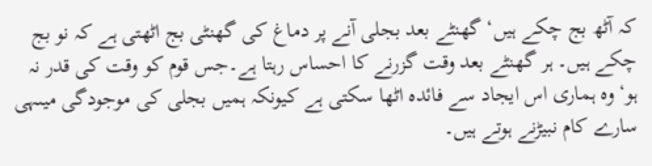کہ آٹھ بج چکے ہیں‘ گھنٹے بعد بجلی آنے پر دماغ کی گھنٹی بج اٹھتی ہے کہ نو بج چکے ہیں۔ ہر گھنٹے بعد وقت گزرنے کا احساس رہتا ہے۔جس قوم کو وقت کی قدر نہ ہو‘ وہ ہماری اس ایجاد سے فائدہ اٹھا سکتی ہے کیونکہ ہمیں بجلی کی موجودگی میںہی سارے کام نبیڑنے ہوتے ہیں۔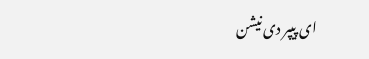ای پیپر دی نیشن